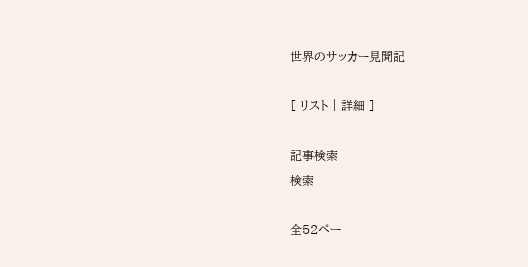世界のサッカー見聞記

[ リスト | 詳細 ]

記事検索
検索

全52ペー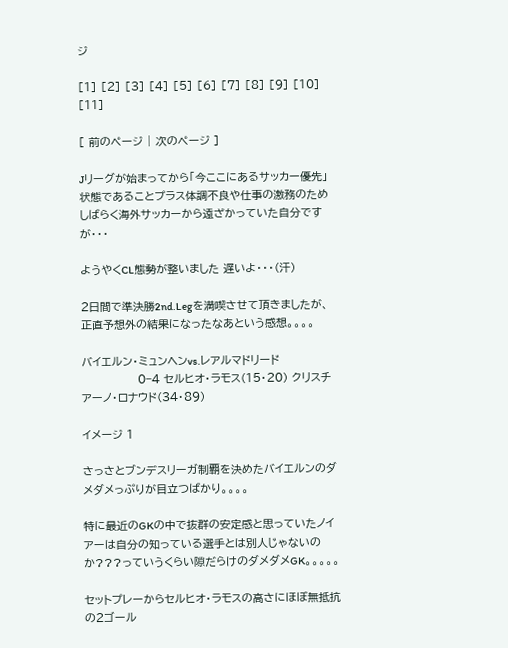ジ

[1] [2] [3] [4] [5] [6] [7] [8] [9] [10] [11]

[ 前のページ | 次のページ ]

Jリーグが始まってから「今ここにあるサッカー優先」状態であることプラス体調不良や仕事の激務のためしばらく海外サッカーから遠ざかっていた自分ですが・・・

ようやくCL態勢が整いました 遅いよ・・・(汗)

2日間で準決勝2nd.Legを満喫させて頂きましたが、正直予想外の結果になったなあという感想。。。。

バイエルン・ミュンヘンvs.レアルマドリード
              0−4 セルヒオ・ラモス(15・20) クリスチアーノ・ロナウド(34・89)

イメージ 1

さっさとブンデスリーガ制覇を決めたバイエルンのダメダメっぷりが目立つばかり。。。。

特に最近のGKの中で抜群の安定感と思っていたノイアーは自分の知っている選手とは別人じゃないのか???っていうくらい隙だらけのダメダメGK。。。。。

セットプレーからセルヒオ・ラモスの高さにほぼ無抵抗の2ゴール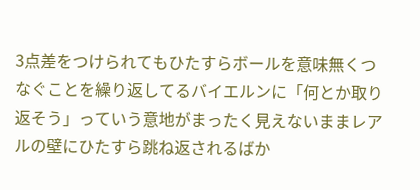3点差をつけられてもひたすらボールを意味無くつなぐことを繰り返してるバイエルンに「何とか取り返そう」っていう意地がまったく見えないままレアルの壁にひたすら跳ね返されるばか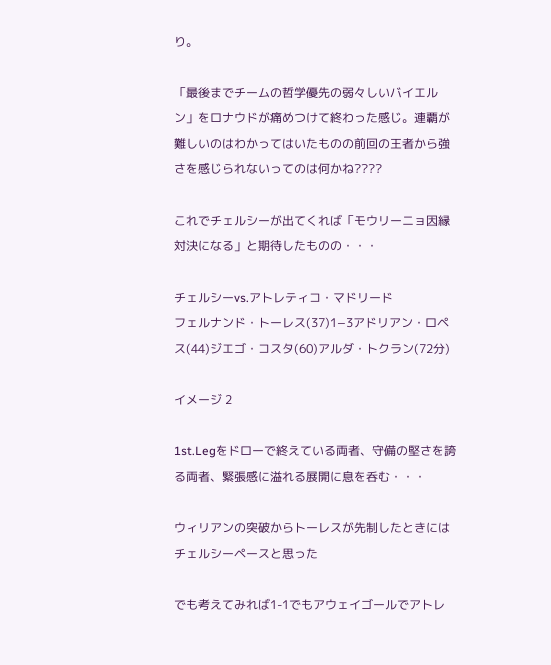り。

「最後までチームの哲学優先の弱々しいバイエルン」をロナウドが痛めつけて終わった感じ。連覇が難しいのはわかってはいたものの前回の王者から強さを感じられないってのは何かね????

これでチェルシーが出てくれば「モウリーニョ因縁対決になる」と期待したものの・・・

チェルシーvs.アトレティコ・マドリード
フェルナンド・トーレス(37)1−3アドリアン・ロペス(44)ジエゴ・コスタ(60)アルダ・トクラン(72分)

イメージ 2

1st.Legをドローで終えている両者、守備の堅さを誇る両者、緊張感に溢れる展開に息を呑む・・・

ウィリアンの突破からトーレスが先制したときにはチェルシーペースと思った

でも考えてみれば1-1でもアウェイゴールでアトレ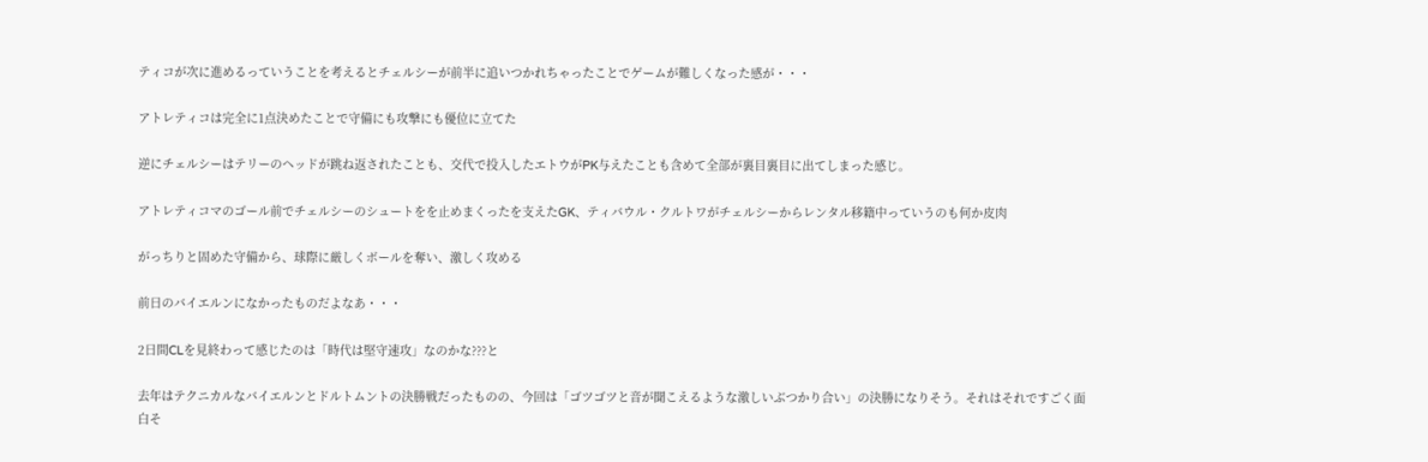ティコが次に進めるっていうことを考えるとチェルシーが前半に追いつかれちゃったことでゲームが難しくなった感が・・・

アトレティコは完全に1点決めたことで守備にも攻撃にも優位に立てた

逆にチェルシーはテリーのヘッドが跳ね返されたことも、交代で投入したエトウがPK与えたことも含めて全部が裏目裏目に出てしまった感じ。

アトレティコマのゴール前でチェルシーのシュートをを止めまくったを支えたGK、ティバウル・クルトワがチェルシーからレンタル移籍中っていうのも何か皮肉

がっちりと固めた守備から、球際に厳しくボールを奪い、激しく攻める

前日のバイエルンになかったものだよなあ・・・

2日間CLを見終わって感じたのは「時代は堅守速攻」なのかな???と

去年はテクニカルなバイエルンとドルトムントの決勝戦だったものの、今回は「ゴツゴツと音が聞こえるような激しいぶつかり合い」の決勝になりそう。それはそれですごく面白そ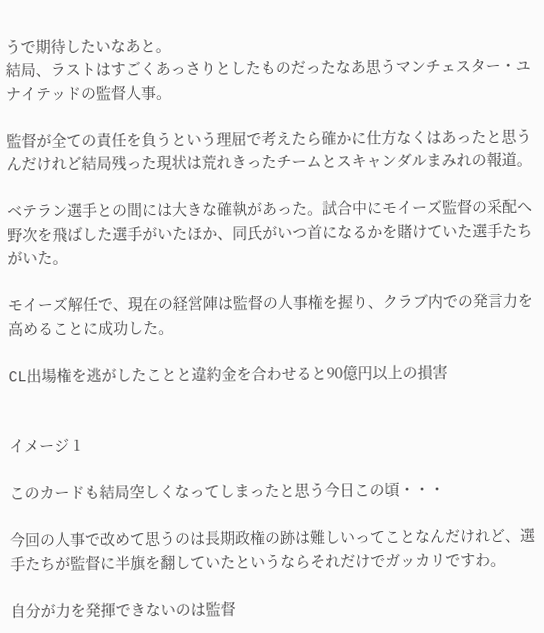うで期待したいなあと。
結局、ラストはすごくあっさりとしたものだったなあ思うマンチェスター・ユナイテッドの監督人事。

監督が全ての責任を負うという理屈で考えたら確かに仕方なくはあったと思うんだけれど結局残った現状は荒れきったチームとスキャンダルまみれの報道。

ベテラン選手との間には大きな確執があった。試合中にモイーズ監督の采配へ野次を飛ばした選手がいたほか、同氏がいつ首になるかを賭けていた選手たちがいた。

モイーズ解任で、現在の経営陣は監督の人事権を握り、クラブ内での発言力を高めることに成功した。

CL出場権を逃がしたことと違約金を合わせると90億円以上の損害


イメージ 1

このカードも結局空しくなってしまったと思う今日この頃・・・

今回の人事で改めて思うのは長期政権の跡は難しいってことなんだけれど、選手たちが監督に半旗を翻していたというならそれだけでガッカリですわ。

自分が力を発揮できないのは監督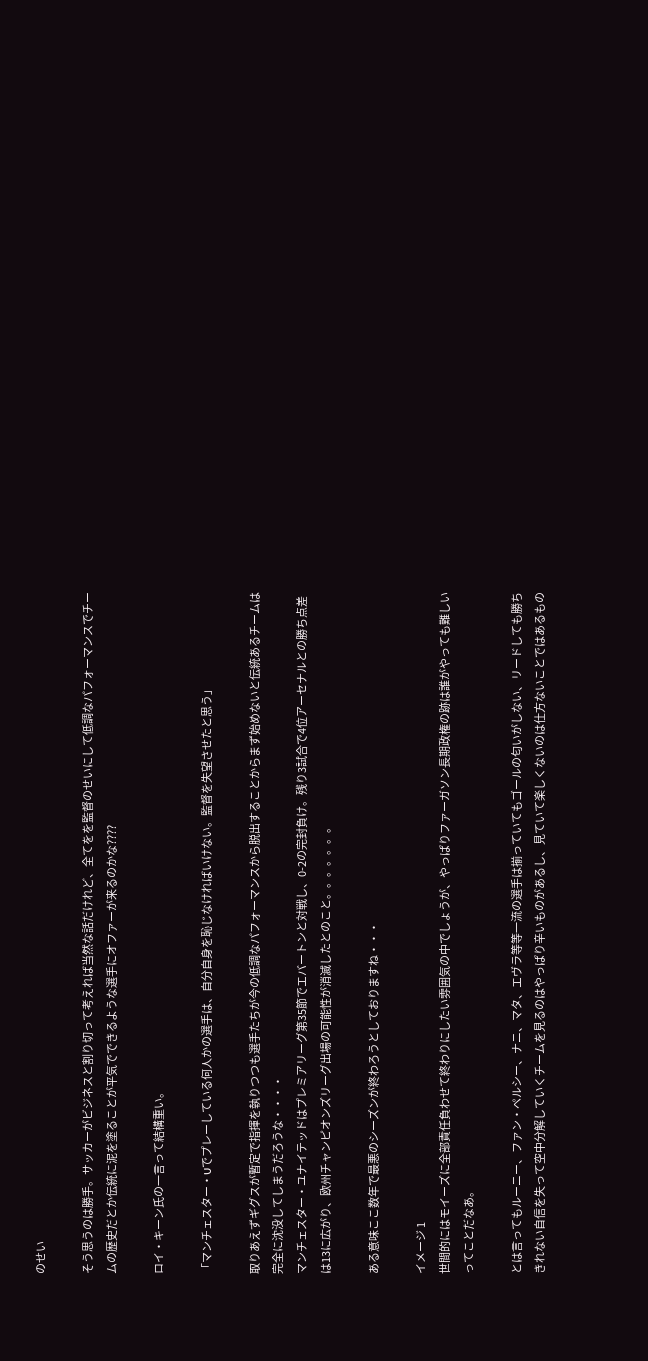のせい

そう思うのは勝手。サッカーがビジネスと割り切って考えれば当然な話だけれど、全てをを監督のせいにして低調なパフォーマンスでチームの歴史だとか伝統に泥を塗ることが平気でできるような選手にオファーが来るのかな????

ロイ・キーン氏の一言って結構重い。

「マンチェスター・Uでプレーしている何人かの選手は、自分自身を恥じなければいけない。監督を失望させたと思う」

取りあえずギグスが暫定で指揮を執りつつも選手たちが今の低調なパフォーマンスから脱出することからまず始めないと伝統あるチームは完全に沈没してしまうだろうな・・・・
マンチェスター・ユナイテッドはプレミアリーグ第35節でエバートンと対戦し、0-2の完封負け。残り3試合で4位アーセナルとの勝ち点差は13に広がり、欧州チャンピオンズリーグ出場の可能性が消滅したとのこと。。。。。。。

ある意味ここ数年で最悪のシーズンが終わろうとしておりますね・・・

イメージ 1
世間的にはモイーズに全部責任負わせて終わりにしたい雰囲気の中でしょうが、やっぱりファーガソン長期政権の跡は誰がやっても難しいってことだなあ。

とは言ってもルーニー、ファン・ペルシー、ナニ、マタ、エヴラ等等一流の選手は揃っていてもゴールの匂いがしない、リードしても勝ちきれない自信を失って空中分解していくチームを見るのはやっぱり辛いものがあるし、見ていて楽しくないのは仕方ないことではあるもの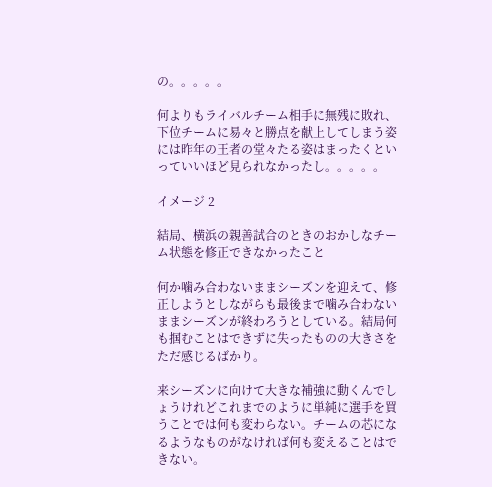の。。。。。

何よりもライバルチーム相手に無残に敗れ、下位チームに易々と勝点を献上してしまう姿には昨年の王者の堂々たる姿はまったくといっていいほど見られなかったし。。。。。

イメージ 2

結局、横浜の親善試合のときのおかしなチーム状態を修正できなかったこと

何か噛み合わないままシーズンを迎えて、修正しようとしながらも最後まで噛み合わないままシーズンが終わろうとしている。結局何も掴むことはできずに失ったものの大きさをただ感じるばかり。

来シーズンに向けて大きな補強に動くんでしょうけれどこれまでのように単純に選手を買うことでは何も変わらない。チームの芯になるようなものがなければ何も変えることはできない。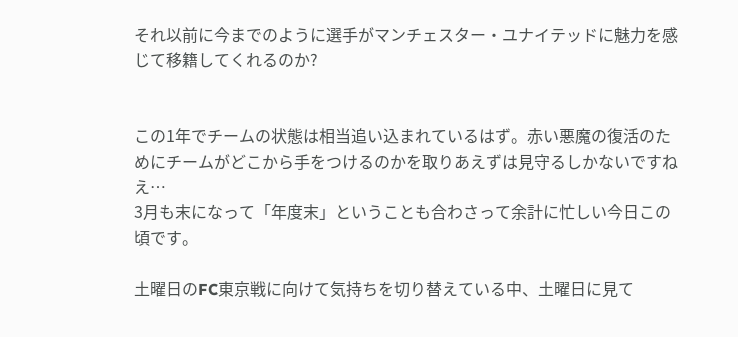それ以前に今までのように選手がマンチェスター・ユナイテッドに魅力を感じて移籍してくれるのか?


この1年でチームの状態は相当追い込まれているはず。赤い悪魔の復活のためにチームがどこから手をつけるのかを取りあえずは見守るしかないですねえ…
3月も末になって「年度末」ということも合わさって余計に忙しい今日この頃です。

土曜日のFC東京戦に向けて気持ちを切り替えている中、土曜日に見て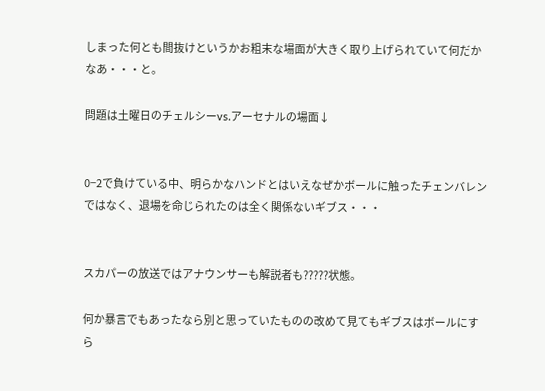しまった何とも間抜けというかお粗末な場面が大きく取り上げられていて何だかなあ・・・と。

問題は土曜日のチェルシーvs.アーセナルの場面↓


0−2で負けている中、明らかなハンドとはいえなぜかボールに触ったチェンバレンではなく、退場を命じられたのは全く関係ないギブス・・・


スカパーの放送ではアナウンサーも解説者も?????状態。

何か暴言でもあったなら別と思っていたものの改めて見てもギブスはボールにすら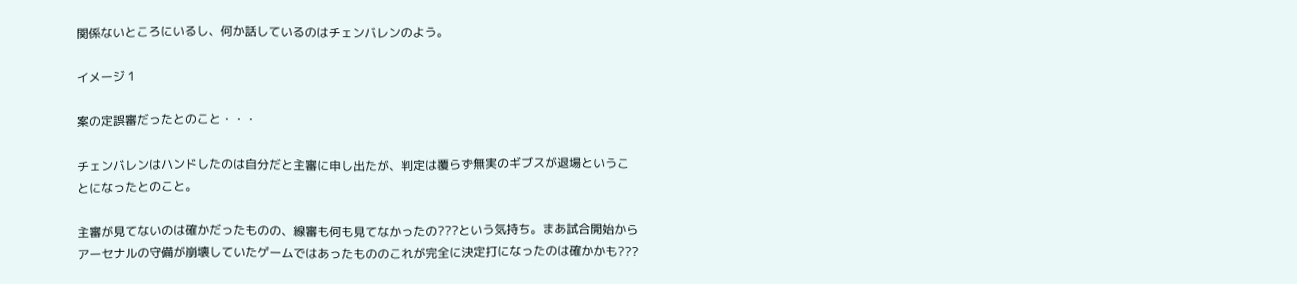関係ないところにいるし、何か話しているのはチェンバレンのよう。

イメージ 1

案の定誤審だったとのこと・・・

チェンバレンはハンドしたのは自分だと主審に申し出たが、判定は覆らず無実のギブスが退場ということになったとのこと。

主審が見てないのは確かだったものの、線審も何も見てなかったの???という気持ち。まあ試合開始からアーセナルの守備が崩壊していたゲームではあったもののこれが完全に決定打になったのは確かかも???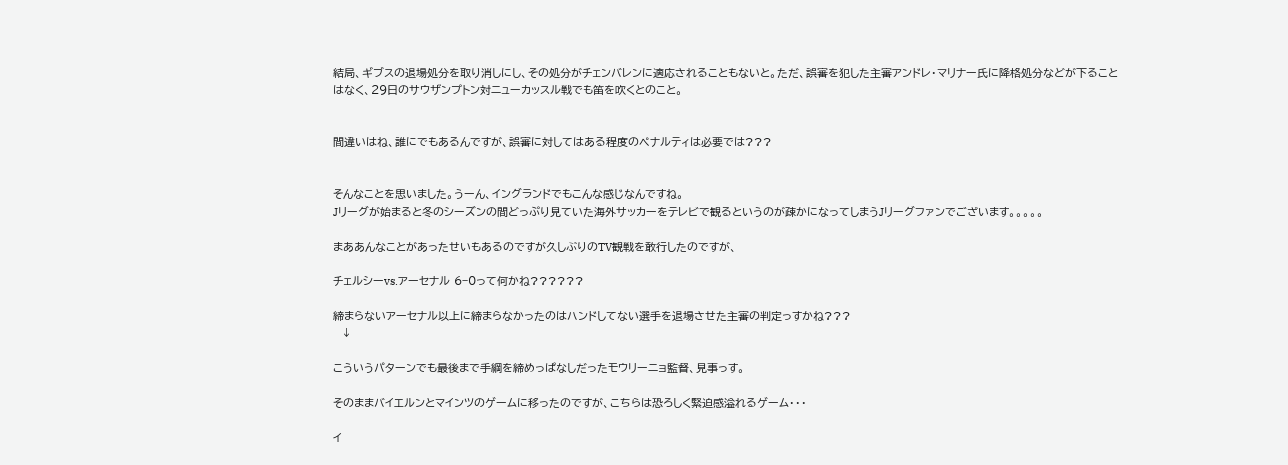結局、ギブスの退場処分を取り消しにし、その処分がチェンバレンに適応されることもないと。ただ、誤審を犯した主審アンドレ・マリナー氏に降格処分などが下ることはなく、29日のサウザンプトン対ニューカッスル戦でも笛を吹くとのこと。


間違いはね、誰にでもあるんですが、誤審に対してはある程度のペナルティは必要では???


そんなことを思いました。うーん、イングランドでもこんな感じなんですね。
Jリーグが始まると冬のシーズンの間どっぷり見ていた海外サッカーをテレビで観るというのが疎かになってしまうJリーグファンでございます。。。。。

まああんなことがあったせいもあるのですが久しぶりのTV観戦を敢行したのですが、

チェルシーvs.アーセナル 6−0って何かね??????

締まらないアーセナル以上に締まらなかったのはハンドしてない選手を退場させた主審の判定っすかね???
  ↓

こういうパターンでも最後まで手綱を締めっぱなしだったモウリーニョ監督、見事っす。

そのままバイエルンとマインツのゲームに移ったのですが、こちらは恐ろしく緊迫感溢れるゲーム・・・

イ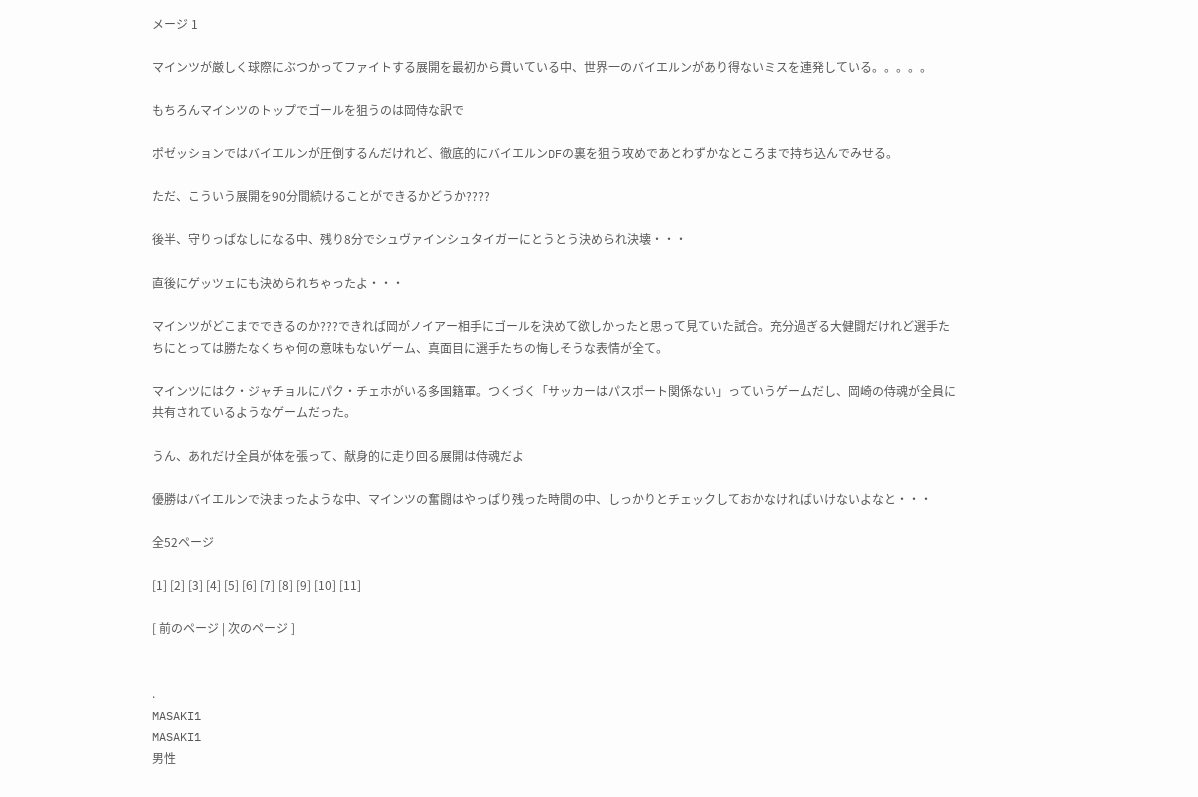メージ 1

マインツが厳しく球際にぶつかってファイトする展開を最初から貫いている中、世界一のバイエルンがあり得ないミスを連発している。。。。。

もちろんマインツのトップでゴールを狙うのは岡侍な訳で

ポゼッションではバイエルンが圧倒するんだけれど、徹底的にバイエルンDFの裏を狙う攻めであとわずかなところまで持ち込んでみせる。

ただ、こういう展開を90分間続けることができるかどうか????

後半、守りっぱなしになる中、残り8分でシュヴァインシュタイガーにとうとう決められ決壊・・・

直後にゲッツェにも決められちゃったよ・・・

マインツがどこまでできるのか???できれば岡がノイアー相手にゴールを決めて欲しかったと思って見ていた試合。充分過ぎる大健闘だけれど選手たちにとっては勝たなくちゃ何の意味もないゲーム、真面目に選手たちの悔しそうな表情が全て。

マインツにはク・ジャチョルにパク・チェホがいる多国籍軍。つくづく「サッカーはパスポート関係ない」っていうゲームだし、岡崎の侍魂が全員に共有されているようなゲームだった。

うん、あれだけ全員が体を張って、献身的に走り回る展開は侍魂だよ

優勝はバイエルンで決まったような中、マインツの奮闘はやっぱり残った時間の中、しっかりとチェックしておかなければいけないよなと・・・

全52ページ

[1] [2] [3] [4] [5] [6] [7] [8] [9] [10] [11]

[ 前のページ | 次のページ ]


.
MASAKI1
MASAKI1
男性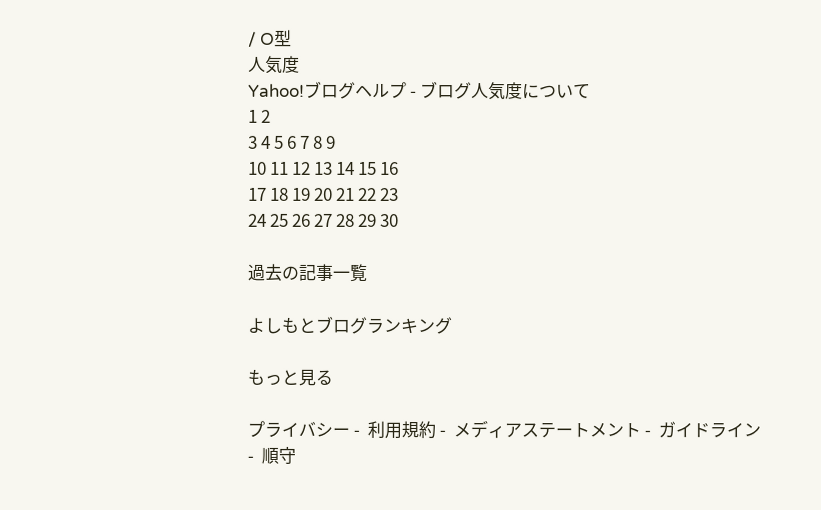/ O型
人気度
Yahoo!ブログヘルプ - ブログ人気度について
1 2
3 4 5 6 7 8 9
10 11 12 13 14 15 16
17 18 19 20 21 22 23
24 25 26 27 28 29 30

過去の記事一覧

よしもとブログランキング

もっと見る

プライバシー -  利用規約 -  メディアステートメント -  ガイドライン -  順守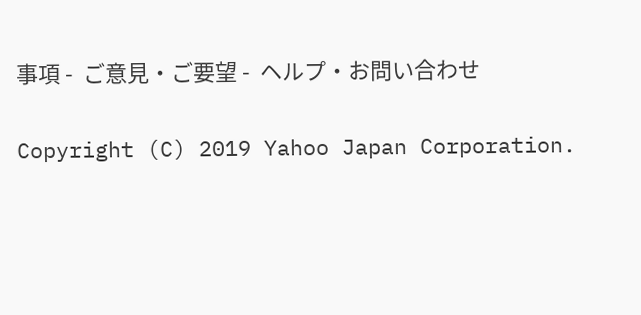事項 -  ご意見・ご要望 -  ヘルプ・お問い合わせ

Copyright (C) 2019 Yahoo Japan Corporation.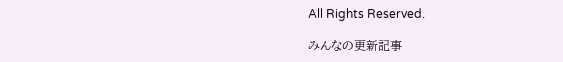All Rights Reserved.

みんなの更新記事